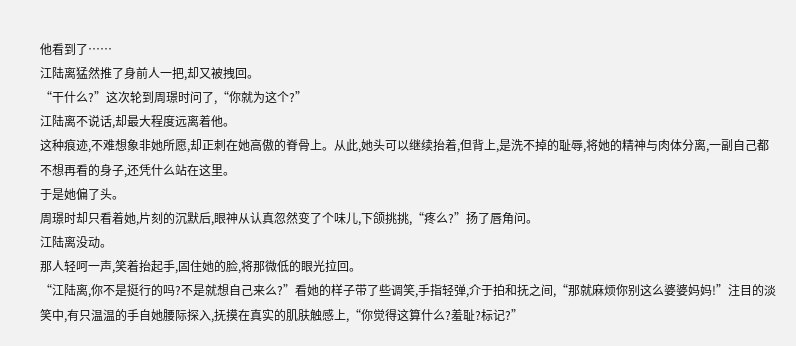他看到了……
江陆离猛然推了身前人一把,却又被拽回。
“干什么?”这次轮到周璟时问了,“你就为这个?”
江陆离不说话,却最大程度远离着他。
这种痕迹,不难想象非她所愿,却正刺在她高傲的脊骨上。从此,她头可以继续抬着,但背上,是洗不掉的耻辱,将她的精神与肉体分离,一副自己都不想再看的身子,还凭什么站在这里。
于是她偏了头。
周璟时却只看着她,片刻的沉默后,眼神从认真忽然变了个味儿,下颌挑挑,“疼么?”扬了唇角问。
江陆离没动。
那人轻呵一声,笑着抬起手,固住她的脸,将那微低的眼光拉回。
“江陆离,你不是挺行的吗?不是就想自己来么?”看她的样子带了些调笑,手指轻弹,介于拍和抚之间,“那就麻烦你别这么婆婆妈妈!”注目的淡笑中,有只温温的手自她腰际探入,抚摸在真实的肌肤触感上,“你觉得这算什么?羞耻?标记?”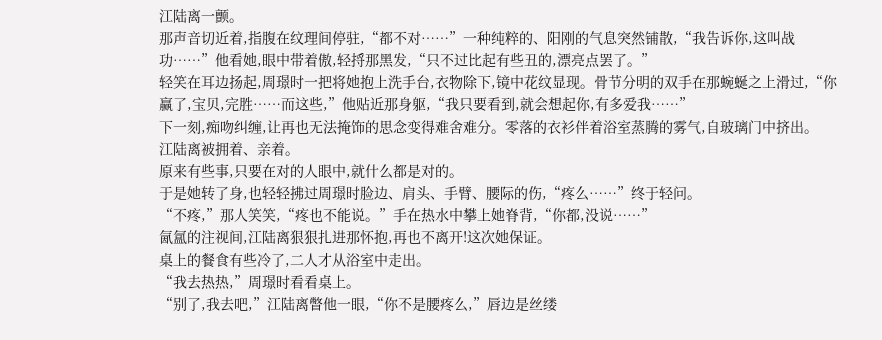江陆离一颤。
那声音切近着,指腹在纹理间停驻,“都不对……”一种纯粹的、阳刚的气息突然铺散,“我告诉你,这叫战功……”他看她,眼中带着傲,轻捋那黑发,“只不过比起有些丑的,漂亮点罢了。”
轻笑在耳边扬起,周璟时一把将她抱上洗手台,衣物除下,镜中花纹显现。骨节分明的双手在那蜿蜒之上滑过,“你赢了,宝贝,完胜……而这些,”他贴近那身躯,“我只要看到,就会想起你,有多爱我……”
下一刻,痴吻纠缠,让再也无法掩饰的思念变得难舍难分。零落的衣衫伴着浴室蒸腾的雾气,自玻璃门中挤出。
江陆离被拥着、亲着。
原来有些事,只要在对的人眼中,就什么都是对的。
于是她转了身,也轻轻拂过周璟时脸边、肩头、手臂、腰际的伤,“疼么……”终于轻问。
“不疼,”那人笑笑,“疼也不能说。”手在热水中攀上她脊背,“你都,没说……”
氤氲的注视间,江陆离狠狠扎进那怀抱,再也不离开!这次她保证。
桌上的餐食有些冷了,二人才从浴室中走出。
“我去热热,”周璟时看看桌上。
“别了,我去吧,”江陆离瞥他一眼,“你不是腰疼么,”唇边是丝缕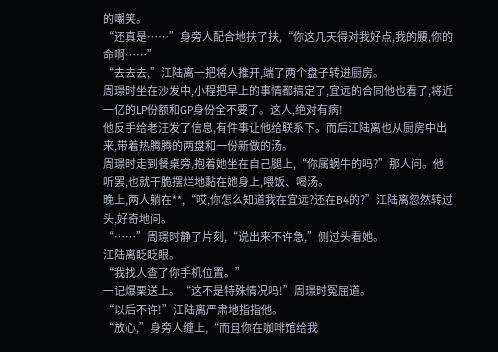的嘲笑。
“还真是……”身旁人配合地扶了扶,“你这几天得对我好点,我的腰,你的命啊……”
“去去去,”江陆离一把将人推开,端了两个盘子转进厨房。
周璟时坐在沙发中,小程把早上的事情都搞定了,宜远的合同他也看了,将近一亿的LP份额和GP身份全不要了。这人,绝对有病!
他反手给老汪发了信息,有件事让他给联系下。而后江陆离也从厨房中出来,带着热腾腾的两盘和一份新做的汤。
周璟时走到餐桌旁,抱着她坐在自己腿上,“你属蜗牛的吗?”那人问。他听罢,也就干脆摆烂地黏在她身上,喂饭、喝汤。
晚上,两人躺在**,“哎,你怎么知道我在宜远?还在B4的?”江陆离忽然转过头,好奇地问。
“……”周璟时静了片刻,“说出来不许急,”侧过头看她。
江陆离眨眨眼。
“我找人查了你手机位置。”
一记爆栗送上。“这不是特殊情况吗!”周璟时冤屈道。
“以后不许!”江陆离严肃地指指他。
“放心,”身旁人缠上,“而且你在咖啡馆给我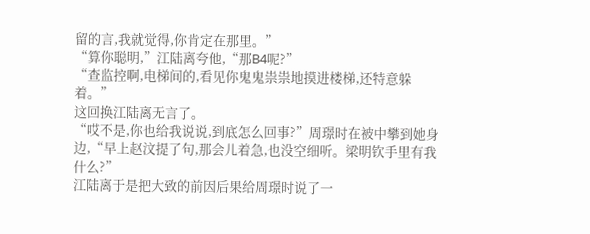留的言,我就觉得,你肯定在那里。”
“算你聪明,”江陆离夸他,“那B4呢?”
“查监控啊,电梯间的,看见你鬼鬼祟祟地摸进楼梯,还特意躲着。”
这回换江陆离无言了。
“哎不是,你也给我说说,到底怎么回事?”周璟时在被中攀到她身边,“早上赵汶提了句,那会儿着急,也没空细听。梁明钦手里有我什么?”
江陆离于是把大致的前因后果给周璟时说了一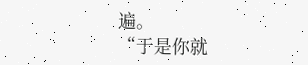遍。
“于是你就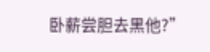卧薪尝胆去黑他?”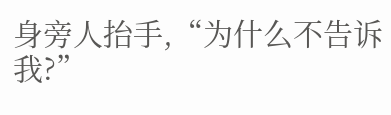身旁人抬手,“为什么不告诉我?”